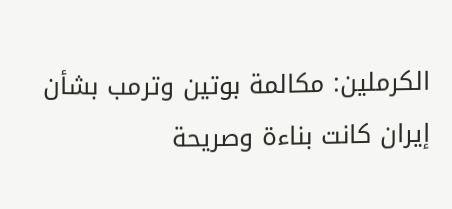الكرملين: مكالمة بوتين وترمب بشأن إيران كانت بناءة وصريحة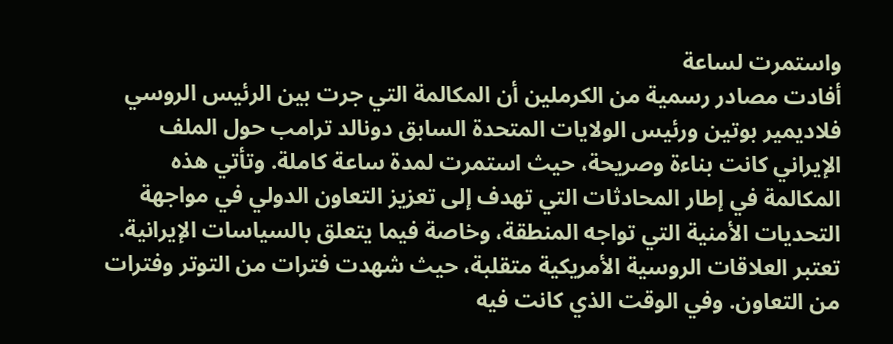واستمرت لساعة
أفادت مصادر رسمية من الكرملين أن المكالمة التي جرت بين الرئيس الروسي فلاديمير بوتين ورئيس الولايات المتحدة السابق دونالد ترامب حول الملف الإيراني كانت بناءة وصريحة، حيث استمرت لمدة ساعة كاملة. وتأتي هذه المكالمة في إطار المحادثات التي تهدف إلى تعزيز التعاون الدولي في مواجهة التحديات الأمنية التي تواجه المنطقة، وخاصة فيما يتعلق بالسياسات الإيرانية.
تعتبر العلاقات الروسية الأمريكية متقلبة، حيث شهدت فترات من التوتر وفترات من التعاون. وفي الوقت الذي كانت فيه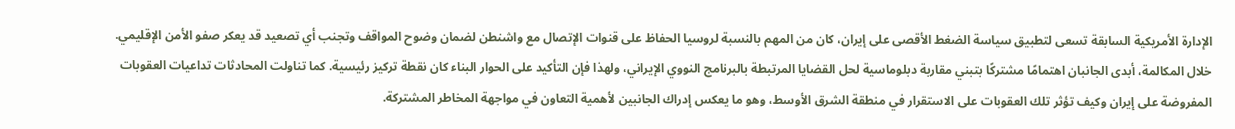الإدارة الأمريكية السابقة تسعى لتطبيق سياسة الضغط الأقصى على إيران، كان من المهم بالنسبة لروسيا الحفاظ على قنوات الإتصال مع واشنطن لضمان وضوح المواقف وتجنب أي تصعيد قد يعكر صفو الأمن الإقليمي.
خلال المكالمة، أبدى الجانبان اهتمامًا مشتركًا بتبني مقاربة دبلوماسية لحل القضايا المرتبطة بالبرنامج النووي الإيراني، ولهذا فإن التأكيد على الحوار البناء كان نقطة تركيز رئيسية. كما تناولت المحادثات تداعيات العقوبات المفروضة على إيران وكيف تؤثر تلك العقوبات على الاستقرار في منطقة الشرق الأوسط، وهو ما يعكس إدراك الجانبين لأهمية التعاون في مواجهة المخاطر المشتركة.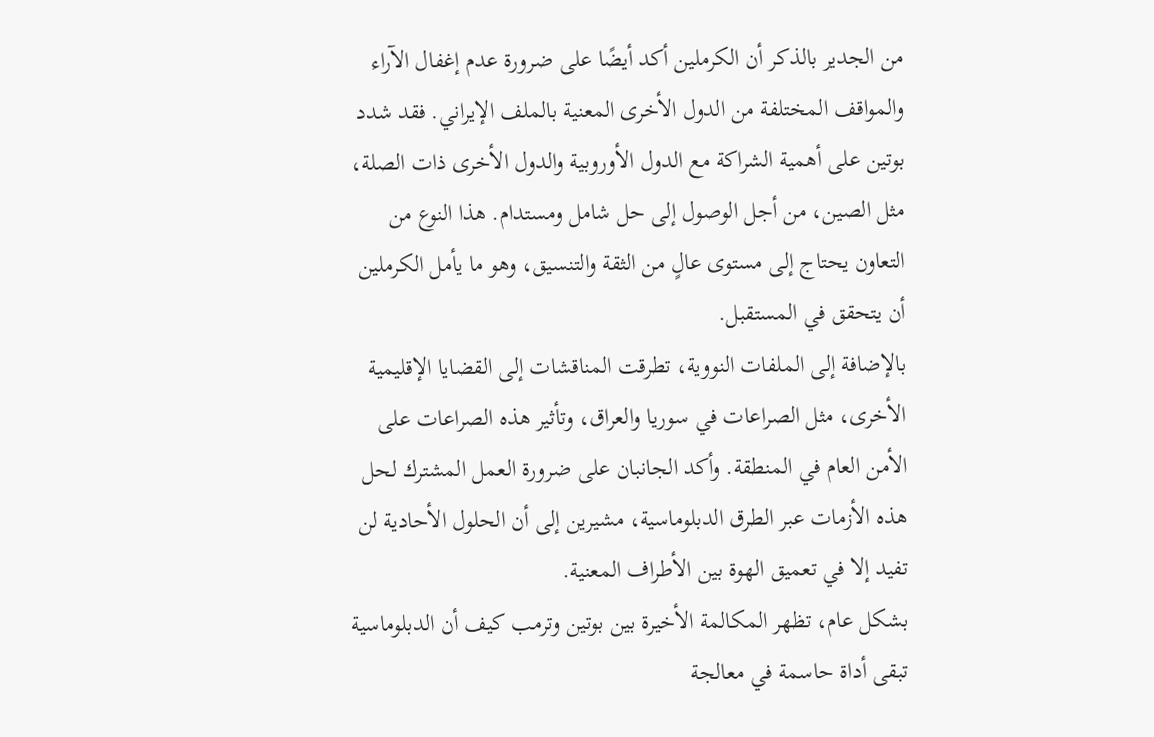من الجدير بالذكر أن الكرملين أكد أيضًا على ضرورة عدم إغفال الآراء والمواقف المختلفة من الدول الأخرى المعنية بالملف الإيراني. فقد شدد بوتين على أهمية الشراكة مع الدول الأوروبية والدول الأخرى ذات الصلة، مثل الصين، من أجل الوصول إلى حل شامل ومستدام. هذا النوع من التعاون يحتاج إلى مستوى عالٍ من الثقة والتنسيق، وهو ما يأمل الكرملين أن يتحقق في المستقبل.
بالإضافة إلى الملفات النووية، تطرقت المناقشات إلى القضايا الإقليمية الأخرى، مثل الصراعات في سوريا والعراق، وتأثير هذه الصراعات على الأمن العام في المنطقة. وأكد الجانبان على ضرورة العمل المشترك لحل هذه الأزمات عبر الطرق الدبلوماسية، مشيرين إلى أن الحلول الأحادية لن تفيد إلا في تعميق الهوة بين الأطراف المعنية.
بشكل عام، تظهر المكالمة الأخيرة بين بوتين وترمب كيف أن الدبلوماسية تبقى أداة حاسمة في معالجة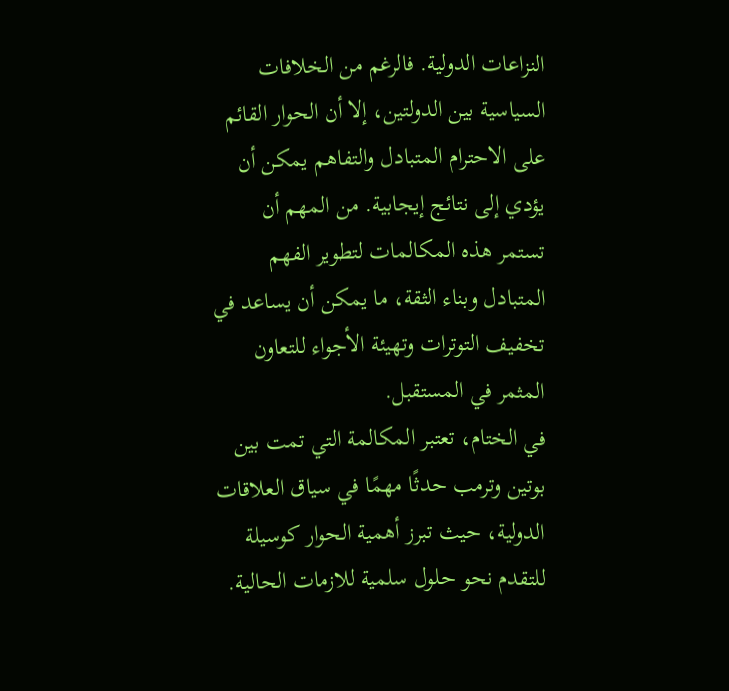النزاعات الدولية. فالرغم من الخلافات السياسية بين الدولتين، إلا أن الحوار القائم على الاحترام المتبادل والتفاهم يمكن أن يؤدي إلى نتائج إيجابية. من المهم أن تستمر هذه المكالمات لتطوير الفهم المتبادل وبناء الثقة، ما يمكن أن يساعد في تخفيف التوترات وتهيئة الأجواء للتعاون المثمر في المستقبل.
في الختام، تعتبر المكالمة التي تمت بين بوتين وترمب حدثًا مهمًا في سياق العلاقات الدولية، حيث تبرز أهمية الحوار كوسيلة للتقدم نحو حلول سلمية للازمات الحالية.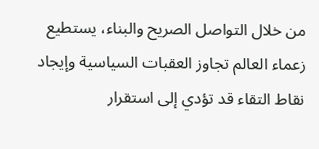من خلال التواصل الصريح والبناء، يستطيع زعماء العالم تجاوز العقبات السياسية وإيجاد نقاط التقاء قد تؤدي إلى استقرار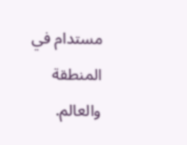مستدام في المنطقة والعالم.